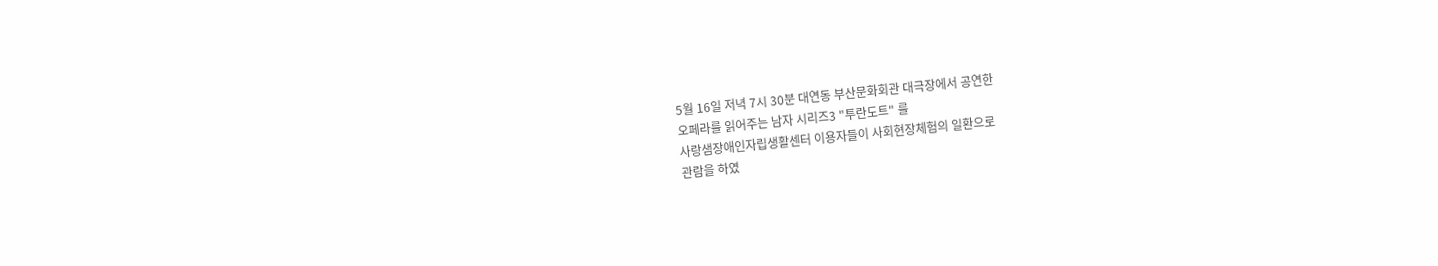5월 16일 저녁 7시 30분 대연동 부산문화회관 대극장에서 공연한
오페라를 읽어주는 남자 시리즈3 "투란도트" 를
사랑샘장애인자립생활센터 이용자들이 사회현장체험의 일환으로
관람을 하였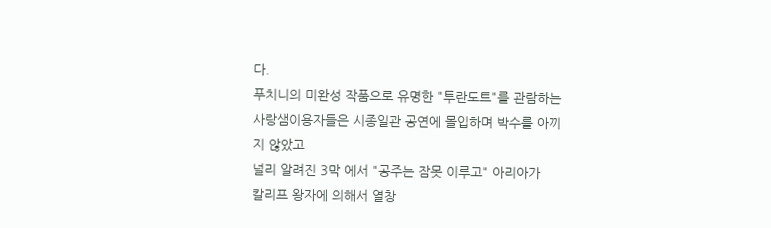다.
푸치니의 미완성 작품으로 유명한 "투란도트"를 관람하는
사랑샘이용자들은 시종일관 공연에 몰입하며 박수를 아끼지 않았고
널리 알려진 3막 에서 "공주는 잠못 이루고" 아리아가
칼리프 왕자에 의해서 열창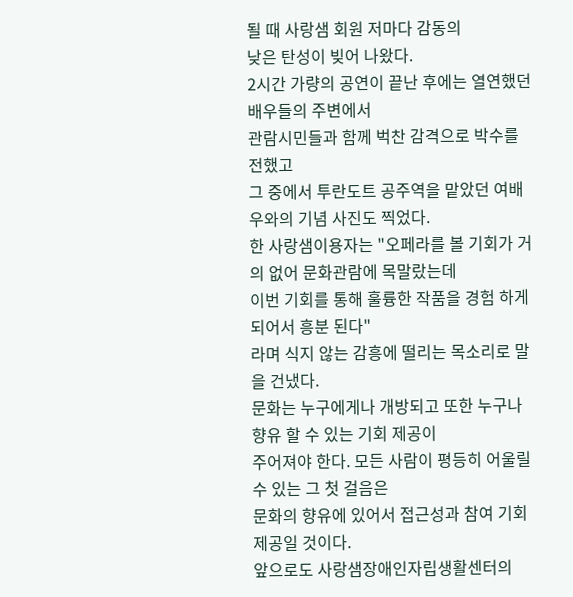될 때 사랑샘 회원 저마다 감동의
낮은 탄성이 빚어 나왔다.
2시간 가량의 공연이 끝난 후에는 열연했던 배우들의 주변에서
관람시민들과 함께 벅찬 감격으로 박수를 전했고
그 중에서 투란도트 공주역을 맡았던 여배우와의 기념 사진도 찍었다.
한 사랑샘이용자는 "오페라를 볼 기회가 거의 없어 문화관람에 목말랐는데
이번 기회를 통해 훌륭한 작품을 경험 하게 되어서 흥분 된다"
라며 식지 않는 감흥에 떨리는 목소리로 말을 건냈다.
문화는 누구에게나 개방되고 또한 누구나 향유 할 수 있는 기회 제공이
주어져야 한다. 모든 사람이 평등히 어울릴 수 있는 그 첫 걸음은
문화의 향유에 있어서 접근성과 참여 기회 제공일 것이다.
앞으로도 사랑샘장애인자립생활센터의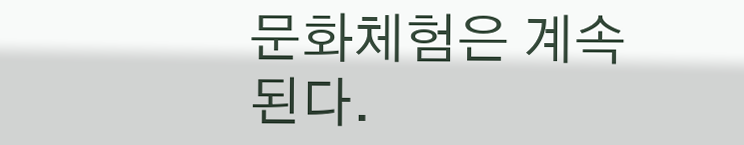문화체험은 계속 된다.